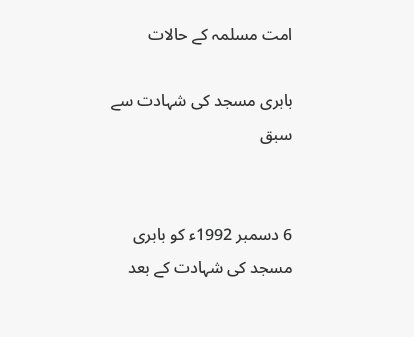امت مسلمہ کے حالات

بابری مسجد کی شہادت سے سبق


6 دسمبر 1992ء کو بابری مسجد کی شہادت کے بعد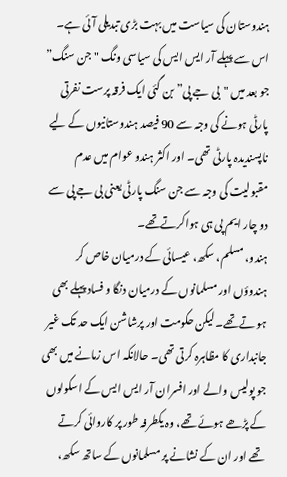ہندوستان کی سیاست میں بہت بڑی تبدیلی آئی ہے۔ اس سے پہلے آر ایس ایس کی سیاسی ونگ "جن سنگ” جو بعد میں "بی جے پی” بن گئی ایک فرقہ پرست نفرتی پارٹی ہونے کی وجہ سے 90 فیصد ہندوستانیوں کے لیے ناپسندیدہ پارٹی تھی۔ اور اکثر ہندو عوام میں عدم مقبولیت کی وجہ سے جن سنگ پارٹی یعنی بی جے پی سے دو چار ایم پی ہی ہواکرتےتھے۔
ہندو، مسلم، سکھ، عیسائی کے درمیان خاص کر ہندوؤں اور مسلمانوں کے درمیان دنگا و فساد پہلے بھی ہو تےتھے۔ لیکن حکومت اور پرشاشن ایک حد تک غیر جانبداری کا مظاہرہ کرتی تھی۔ حالانکہ اس زمانے میں بھی جو پولیس والے اور افسران آر ایس ایس کے اسکولوں کے پڑھے ہوئے تھے، وہ یکطرفہ طور پر کاروائی کرتے تھے اور ان کے نشانے پر مسلمانوں کے ساتھ سکھ،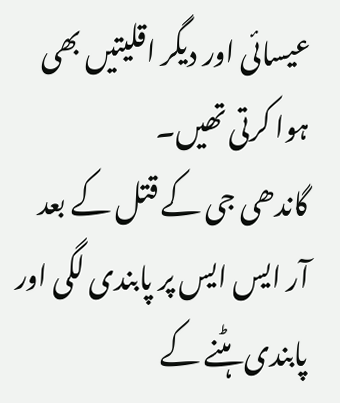عیسائی اور دیگر اقلیتیں بھی ہوا کرتی تھیں۔
گاندھی جی کے قتل کے بعد آر ایس ایس پر پابندی لگی اور پابندی ہٹنے کے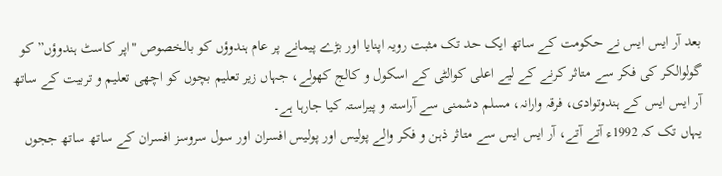بعد آر ایس ایس نے حکومت کے ساتھ ایک حد تک مثبت رویہ اپنایا اور بڑے پیمانے پر عام ہندوؤں کو بالخصوص "اپر کاسٹ ہندوؤں” کو گولوالکر کی فکر سے متاثر کرنے کے لیے اعلی کوالٹی کے اسکول و کالج کھولے، جہاں زیر تعلیم بچوں کو اچھی تعلیم و تربیت کے ساتھ آر ایس ایس کے ہندوتوادی، فرقہ وارانہ، مسلم دشمنی سے آراستہ و پیراستہ کیا جارہا ہے۔
یہاں تک کہ 1992ء آتے آتے، آر ایس ایس سے متاثر ذہن و فکر والے پولیس اور پولیس افسران اور سول سروسز افسران کے ساتھ ساتھ ججوں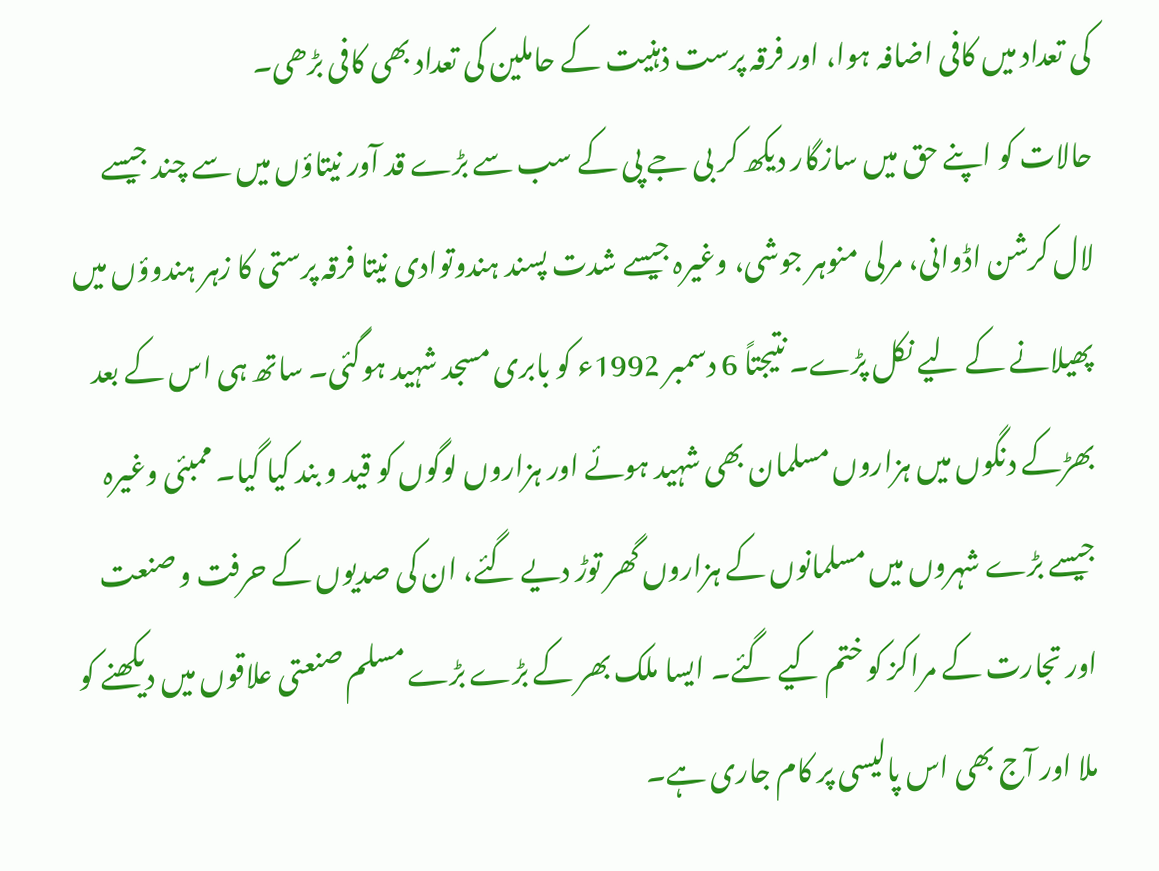کی تعداد میں کافی اضافہ ہوا، اور فرقہ پرست ذہنیت کے حاملین کی تعداد بھی کافی بڑھی۔
حالات کو اپنے حق میں سازگار دیکھ کر بی جے پی کے سب سے بڑے قد آور نیتاؤں میں سے چند جیسے لال کرشن اڈوانی، مرلی منوہر جوشی، وغیرہ جیسے شدت پسند ہندوتوادی نیتا فرقہ پرستی کا زہر ہندوؤں میں پھیلانے کے لیے نکل پڑے۔ نتیجتاً 6 دسمبر 1992ء کو بابری مسجد شہید ہوگئی۔ ساتھ ہی اس کے بعد بھڑکے دنگوں میں ہزاروں مسلمان بھی شہید ہوئے اور ہزاروں لوگوں کو قید و بند کیا گیا۔ ممبئی وغیرہ جیسے بڑے شہروں میں مسلمانوں کے ہزاروں گھر توڑ دیے گئے، ان کی صدیوں کے حرفت و صنعت اور تجارت کے مراکز کو ختم کیے گئے۔ ایسا ملک بھر کے بڑے بڑے مسلم صنعتی علاقوں میں دیکھنے کو ملا اور آج بھی اس پالیسی پر کام جاری ہے۔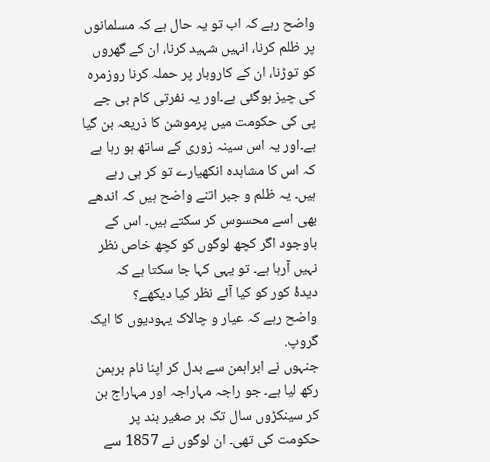واضح رہے کہ اب تو یہ حال ہے کہ مسلمانوں پر ظلم کرنا، انہیں شہید کرنا، ان کے گھروں کو توڑنا، ان کے کاروبار پر حملہ کرنا روزمرہ کی چیز ہوگئی ہے۔اور یہ نفرتی کام بی جے پی کی حکومت میں پرموشن کا ذریعہ بن گیا ہے۔اور یہ اس سینہ زوری کے ساتھ ہو رہا ہے کہ اس کا مشاہدہ انکھیارے تو کر ہی رہے ہیں۔ یہ ظلم و جبر اتنے واضح ہیں کہ اندھے بھی اسے محسوس کر سکتے ہیں۔ اس کے باوجود اگر کچھ لوگوں کو کچھ خاص نظر نہیں آرہا ہے۔ تو یہی کہا جا سکتا ہے کہ
دیدۂ کور کو کیا آئے نظر کیا دیکھے؟
واضح رہے کہ عیار و چالاک یہودیوں کا ایک گروپ.
جنہوں نے ابراہمن سے بدل کر اپنا نام برہمن رکھ لیا ہے۔ جو راجہ مہاراجہ اور مہاراج بن کر سینکڑوں سال تک بر صغیر ہند پر حکومت کی تھی۔ ان لوگوں نے 1857 سے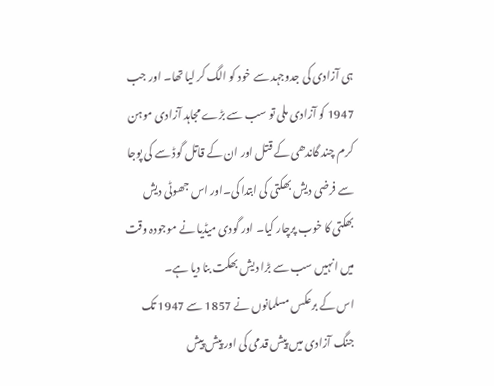ہی آزادی کی جدوجہد سے خود کو الگ کر لیا تھا۔ اور جب 1947 کو آزادی ملی تو سب سے بڑے مجاہد آزادی موہن کرم چند گاندھی کے قتل اور ان کے قاتل گوڈ سے کی پوجا سے فرضی دیش بھکتی کی ابتدا کی۔اور اس جھوٹی دیش بھکتی کا خوب پرچار کیا۔ اور گودی میڈیا نے موجودہ وقت میں انہیں سب سے بڑا دیش بھکت بنا دیا ہے۔
اس کے برعکس مسلمانوں نے 1857 سے 1947 تک جنگ آزادی میں پیش قدمی کی اور پیش پیش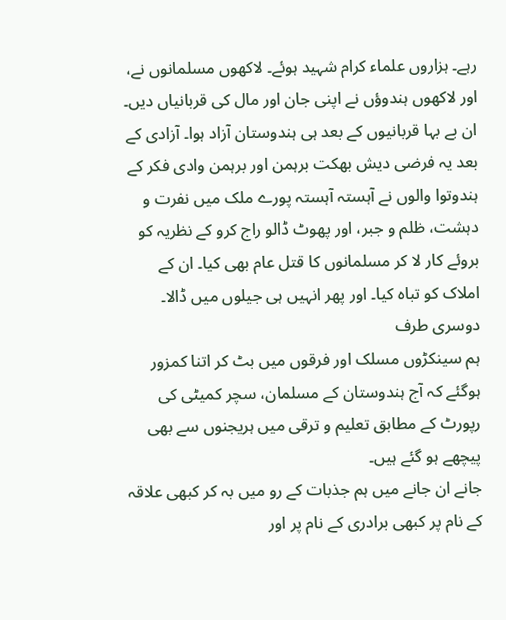رہے۔ ہزاروں علماء کرام شہید ہوئے۔ لاکھوں مسلمانوں نے، اور لاکھوں ہندوؤں نے اپنی جان اور مال کی قربانیاں دیں۔ ان بے بہا قربانیوں کے بعد ہی ہندوستان آزاد ہوا۔ آزادی کے بعد یہ فرضی دیش بھکت برہمن اور برہمن وادی فکر کے ہندوتوا والوں نے آہستہ آہستہ پورے ملک میں نفرت و دہشت، ظلم و جبر، اور پھوٹ ڈالو راج کرو کے نظریہ کو بروئے کار لا کر مسلمانوں کا قتل عام بھی کیا۔ ان کے املاک کو تباہ کیا۔ اور پھر انہیں ہی جیلوں میں ڈالا۔
دوسری طرف
ہم سینکڑوں مسلک اور فرقوں میں بٹ کر اتنا کمزور ہوگئے کہ آج ہندوستان کے مسلمان، سچر کمیٹی کی رپورٹ کے مطابق تعلیم و ترقی میں ہریجنوں سے بھی پیچھے ہو گئے ہیں۔
جانے ان جانے میں ہم جذبات کے رو میں بہ کر کبھی علاقہ کے نام پر کبھی برادری کے نام پر اور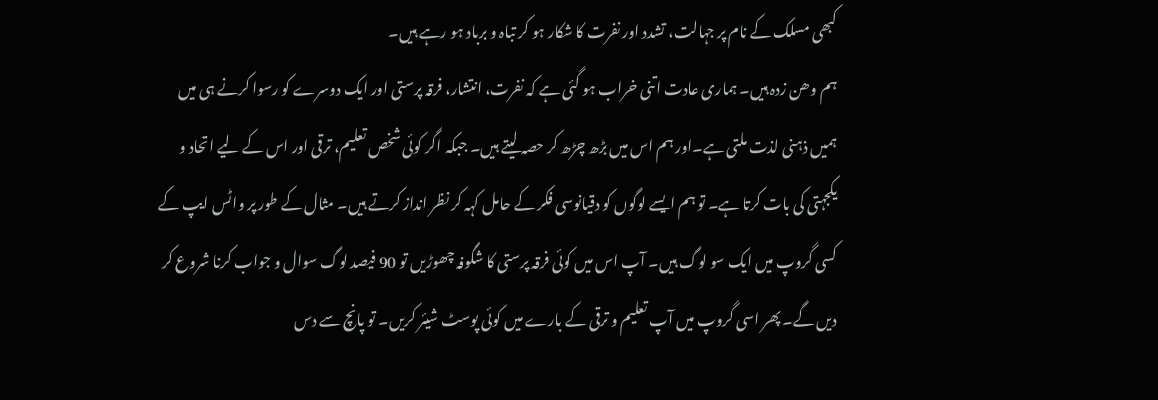کبھی مسلک کے نام پر جہالت، تشدد اور نفرت کا شکار ہو کر تباہ و برباد ہو رہے ہیں۔
ہم وھن زدہ ہیں۔ ہماری عادت اتنی خراب ہو گئی ہے کہ نفرت، انتشار، فرقہ پرستی اور ایک دوسرے کو رسوا کرنے ہی میں ہمیں ذہنی لذت ملتی ہے۔اور ہم اس میں بڑھ چڑھ کر حصہ لیتے ہیں۔ جبکہ اگر کوئی شخص تعلیم، ترقی اور اس کے لیے اتحاد و یکجہتی کی بات کرتا ہے۔ تو ہم ایسے لوگوں کو دقیانوسی فکر کے حامل کہہ کر نظر انداز کرتے ہیں۔ مثال کے طور پر واٹس ایپ کے کسی گروپ میں ایک سو لوگ ہیں۔ آپ اس میں کوئی فرقہ پرستی کا شگوفہ چھوڑیں تو 90 فیصد لوگ سوال و جواب کرنا شروع کر دیں گے۔ پھر اسی گروپ میں آپ تعلیم و ترقی کے بارے میں کوئی پوسٹ شیئر کریں۔ تو پانچ سے دس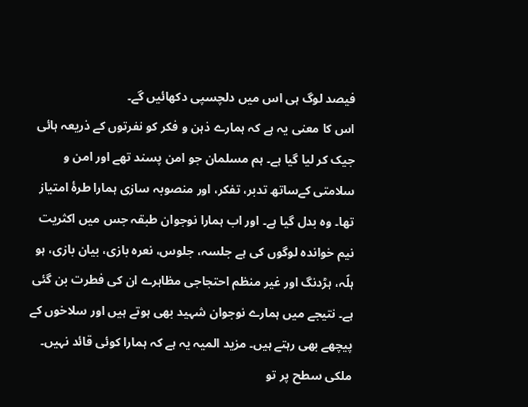فیصد لوگ ہی اس میں دلچسپی دکھائیں گے۔
اس کا معنی یہ ہے کہ ہمارے ذہن و فکر کو نفرتوں کے ذریعہ ہائی جیک کر لیا گیا ہے۔ ہم مسلمان جو امن پسند تھے اور امن و سلامتی کےساتھ تدبر، تفکر، اور منصوبہ سازی ہمارا طرۂ امتیاز تھا۔ وہ بدل گیا ہے۔ اور اب ہمارا نوجوان طبقہ جس میں اکثریت نیم خواندہ لوگوں کی ہے جلسہ، جلوس، نعرہ بازی، بیان بازی، ہو ہلًہ، ہڑدنگ اور غیر منظم احتجاجی مظاہرے ان کی فطرت بن گئی ہے۔ نتیجے میں ہمارے نوجوان شہید بھی ہوتے ہیں اور سلاخوں کے پیچھے بھی رہتے ہیں۔ مزید المیہ یہ ہے کہ ہمارا کوئی قائد نہیں۔ ملکی سطح پر تو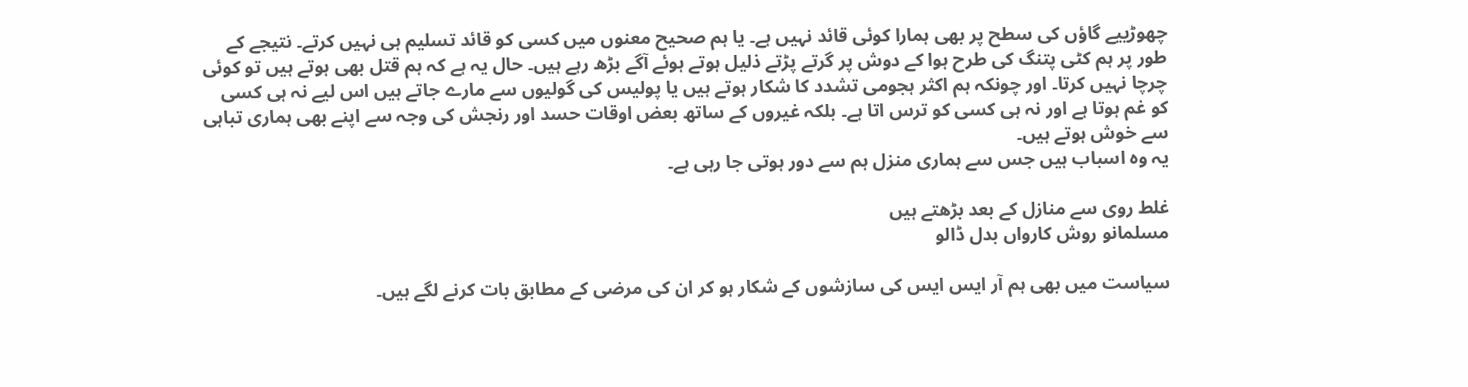چھوڑییے گاؤں کی سطح پر بھی ہمارا کوئی قائد نہیں ہے۔ یا ہم صحیح معنوں میں کسی کو قائد تسلیم ہی نہیں کرتے۔ نتیجے کے طور پر ہم کٹی پتنگ کی طرح ہوا کے دوش پر گرتے پڑتے ذلیل ہوتے ہوئے آگے بڑھ رہے ہیں۔ حال یہ ہے کہ ہم قتل بھی ہوتے ہیں تو کوئی چرچا نہیں کرتا۔ اور چونکہ ہم اکثر ہجومی تشدد کا شکار ہوتے ہیں یا پولیس کی گولیوں سے مارے جاتے ہیں اس لیے نہ ہی کسی کو غم ہوتا ہے اور نہ ہی کسی کو ترس اتا ہے۔ بلکہ غیروں کے ساتھ بعض اوقات حسد اور رنجش کی وجہ سے اپنے بھی ہماری تباہی سے خوش ہوتے ہیں۔
یہ وہ اسباب ہیں جس سے ہماری منزل ہم سے دور ہوتی جا رہی ہے۔

غلط روی سے منازل کے بعد بڑھتے ہیں
مسلمانو روش کارواں بدل ڈالو

سیاست میں بھی ہم آر ایس ایس کی سازشوں کے شکار ہو کر ان کی مرضی کے مطابق بات کرنے لگے ہیں۔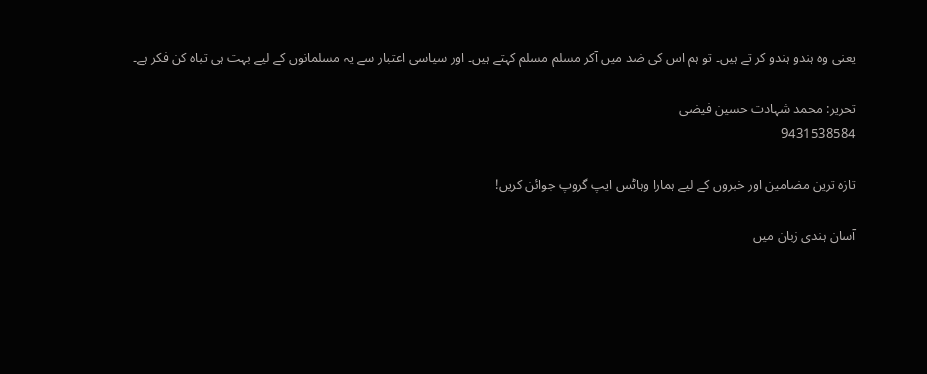یعنی وہ ہندو ہندو کر تے ہیں۔ تو ہم اس کی ضد میں آکر مسلم مسلم کہتے ہیں۔ اور سیاسی اعتبار سے یہ مسلمانوں کے لیے بہت ہی تباہ کن فکر ہے۔

تحریر: محمد شہادت حسین فیضی
9431538584

تازہ ترین مضامین اور خبروں کے لیے ہمارا وہاٹس ایپ گروپ جوائن کریں!

آسان ہندی زبان میں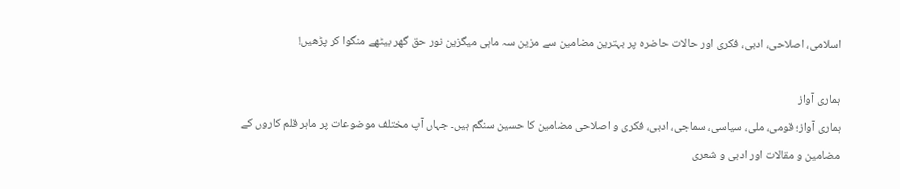اسلامی، اصلاحی، ادبی، فکری اور حالات حاضرہ پر بہترین مضامین سے مزین سہ ماہی میگزین نور حق گھر بیٹھے منگوا کر پڑھیں!

ہماری آواز
ہماری آواز؛ قومی، ملی، سیاسی، سماجی، ادبی، فکری و اصلاحی مضامین کا حسین سنگم ہیں۔ جہاں آپ مختلف موضوعات پر ماہر قلم کاروں کے مضامین و مقالات اور ادبی و شعری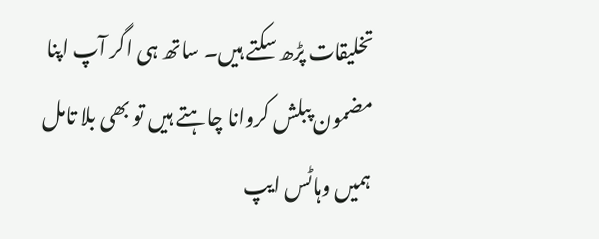تخلیقات پڑھ سکتے ہیں۔ ساتھ ہی اگر آپ اپنا مضمون پبلش کروانا چاہتے ہیں تو بھی بلا تامل ہمیں وہاٹس ایپ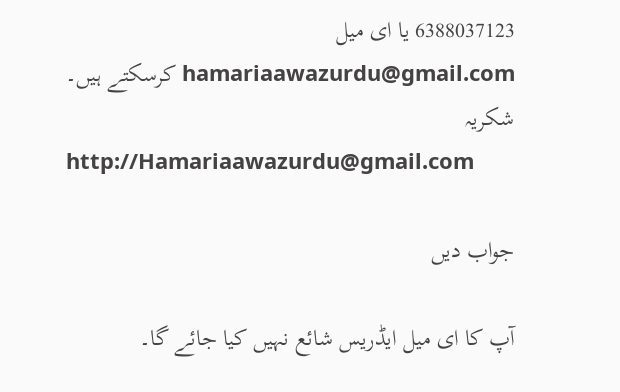6388037123 یا ای میل hamariaawazurdu@gmail.com کرسکتے ہیں۔ شکریہ
http://Hamariaawazurdu@gmail.com

جواب دیں

آپ کا ای میل ایڈریس شائع نہیں کیا جائے گا۔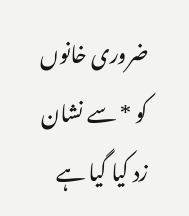ضروری خانوں کو * سے نشان زد کیا گیا ہے